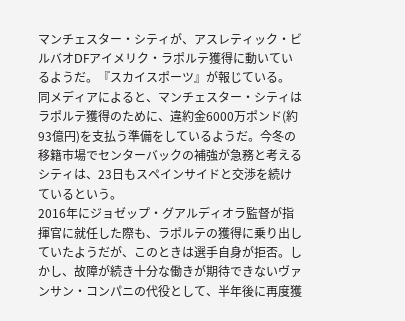マンチェスター・シティが、アスレティック・ビルバオDFアイメリク・ラポルテ獲得に動いているようだ。『スカイスポーツ』が報じている。
同メディアによると、マンチェスター・シティはラポルテ獲得のために、違約金6000万ポンド(約93億円)を支払う準備をしているようだ。今冬の移籍市場でセンターバックの補強が急務と考えるシティは、23日もスペインサイドと交渉を続けているという。
2016年にジョゼップ・グアルディオラ監督が指揮官に就任した際も、ラポルテの獲得に乗り出していたようだが、このときは選手自身が拒否。しかし、故障が続き十分な働きが期待できないヴァンサン・コンパニの代役として、半年後に再度獲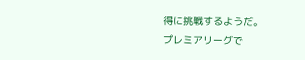得に挑戦するようだ。
プレミアリーグで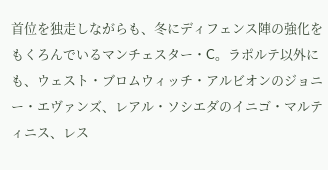首位を独走しながらも、冬にディフェンス陣の強化をもくろんでいるマンチェスター・C。ラポルテ以外にも、ウェスト・ブロムウィッチ・アルビオンのジョニー・エヴァンズ、レアル・ソシエダのイニゴ・マルティニス、レス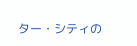ター・シティの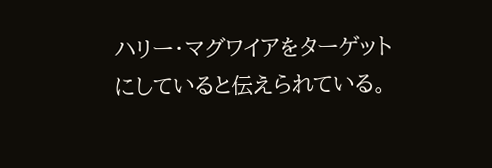ハリー・マグワイアをターゲットにしていると伝えられている。